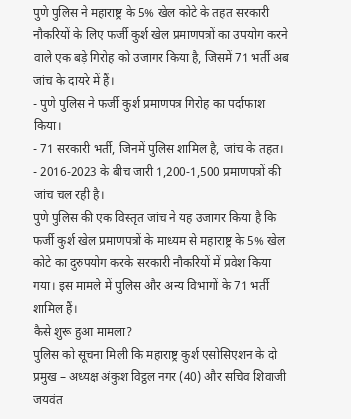पुणे पुलिस ने महाराष्ट्र के 5% खेल कोटे के तहत सरकारी नौकरियों के लिए फर्जी कुर्श खेल प्रमाणपत्रों का उपयोग करने वाले एक बड़े गिरोह को उजागर किया है, जिसमें 71 भर्ती अब जांच के दायरे में हैं।
- पुणे पुलिस ने फर्जी कुर्श प्रमाणपत्र गिरोह का पर्दाफाश किया।
- 71 सरकारी भर्ती, जिनमें पुलिस शामिल है, जांच के तहत।
- 2016‑2023 के बीच जारी 1,200‑1,500 प्रमाणपत्रों की जांच चल रही है।
पुणे पुलिस की एक विस्तृत जांच ने यह उजागर किया है कि फर्जी कुर्श खेल प्रमाणपत्रों के माध्यम से महाराष्ट्र के 5% खेल कोटे का दुरुपयोग करके सरकारी नौकरियों में प्रवेश किया गया। इस मामले में पुलिस और अन्य विभागों के 71 भर्ती शामिल हैं।
कैसे शुरू हुआ मामला?
पुलिस को सूचना मिली कि महाराष्ट्र कुर्श एसोसिएशन के दो प्रमुख – अध्यक्ष अंकुश विट्ठल नगर (40) और सचिव शिवाजी जयवंत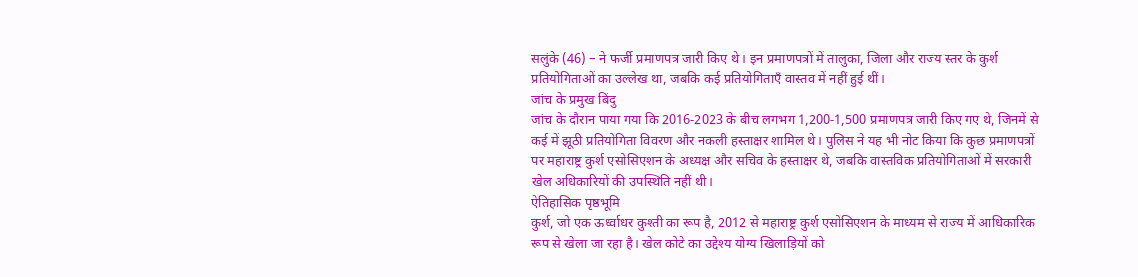सलुंके (46) – ने फर्जी प्रमाणपत्र जारी किए थे। इन प्रमाणपत्रों में तालुका, जिला और राज्य स्तर के कुर्श प्रतियोगिताओं का उल्लेख था, जबकि कई प्रतियोगिताएँ वास्तव में नहीं हुई थीं।
जांच के प्रमुख बिंदु
जांच के दौरान पाया गया कि 2016‑2023 के बीच लगभग 1,200‑1,500 प्रमाणपत्र जारी किए गए थे, जिनमें से कई में झूठी प्रतियोगिता विवरण और नकली हस्ताक्षर शामिल थे। पुलिस ने यह भी नोट किया कि कुछ प्रमाणपत्रों पर महाराष्ट्र कुर्श एसोसिएशन के अध्यक्ष और सचिव के हस्ताक्षर थे, जबकि वास्तविक प्रतियोगिताओं में सरकारी खेल अधिकारियों की उपस्थिति नहीं थी।
ऐतिहासिक पृष्ठभूमि
कुर्श, जो एक ऊर्ध्वाधर कुश्ती का रूप है, 2012 से महाराष्ट्र कुर्श एसोसिएशन के माध्यम से राज्य में आधिकारिक रूप से खेला जा रहा है। खेल कोटे का उद्देश्य योग्य खिलाड़ियों को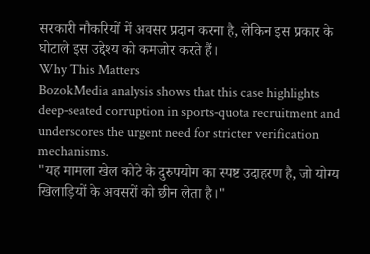सरकारी नौकरियों में अवसर प्रदान करना है, लेकिन इस प्रकार के घोटाले इस उद्देश्य को कमजोर करते हैं।
Why This Matters
BozokMedia analysis shows that this case highlights deep‑seated corruption in sports‑quota recruitment and underscores the urgent need for stricter verification mechanisms.
"यह मामला खेल कोटे के दुरुपयोग का स्पष्ट उदाहरण है, जो योग्य खिलाड़ियों के अवसरों को छीन लेता है।"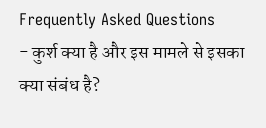Frequently Asked Questions
- कुर्श क्या है और इस मामले से इसका क्या संबंध है?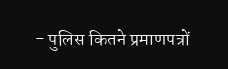- पुलिस कितने प्रमाणपत्रों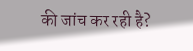की जांच कर रही है?